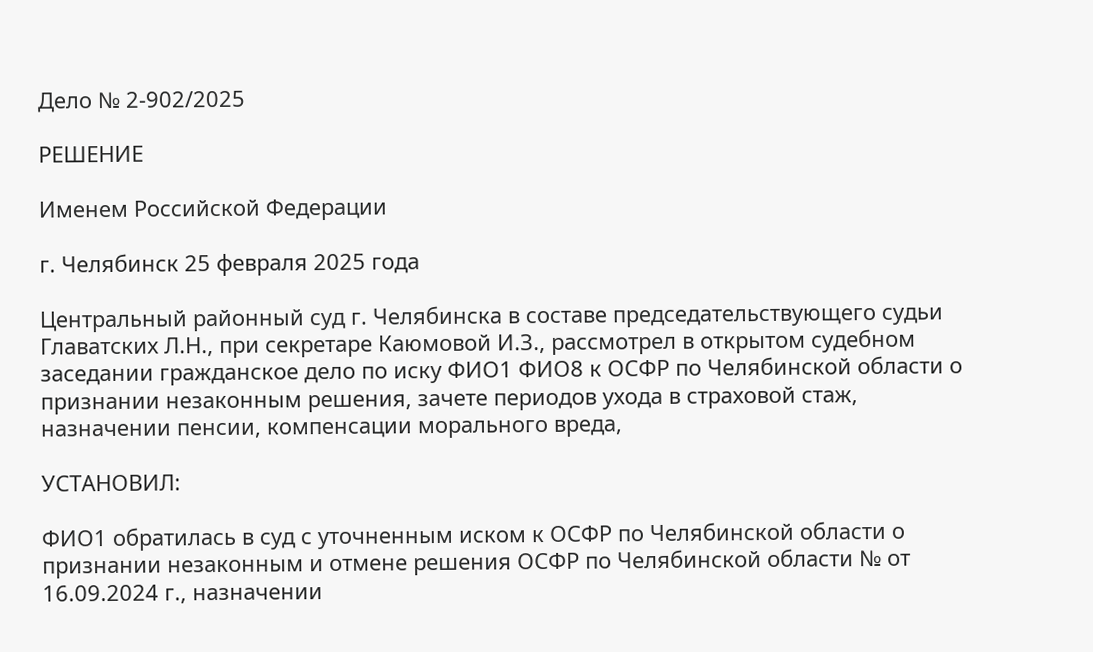Дело № 2-902/2025

РЕШЕНИЕ

Именем Российской Федерации

г. Челябинск 25 февраля 2025 года

Центральный районный суд г. Челябинска в составе председательствующего судьи Главатских Л.Н., при секретаре Каюмовой И.З., рассмотрел в открытом судебном заседании гражданское дело по иску ФИО1 ФИО8 к ОСФР по Челябинской области о признании незаконным решения, зачете периодов ухода в страховой стаж, назначении пенсии, компенсации морального вреда,

УСТАНОВИЛ:

ФИО1 обратилась в суд с уточненным иском к ОСФР по Челябинской области о признании незаконным и отмене решения ОСФР по Челябинской области № от 16.09.2024 г., назначении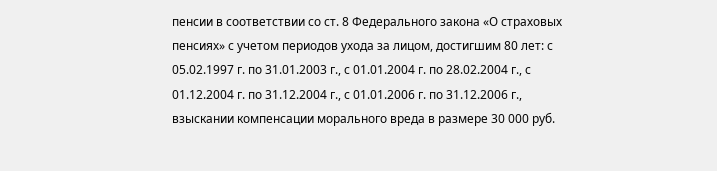пенсии в соответствии со ст. 8 Федерального закона «О страховых пенсиях» с учетом периодов ухода за лицом, достигшим 80 лет: с 05.02.1997 г. по 31.01.2003 г., с 01.01.2004 г. по 28.02.2004 г., с 01.12.2004 г. по 31.12.2004 г., с 01.01.2006 г. по 31.12.2006 г., взыскании компенсации морального вреда в размере 30 000 руб.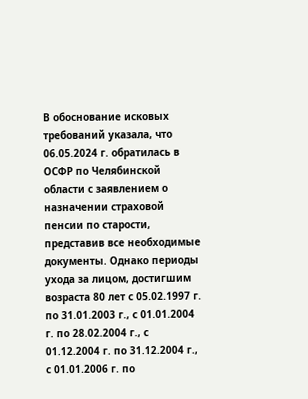В обоснование исковых требований указала, что 06.05.2024 г. обратилась в ОСФР по Челябинской области с заявлением о назначении страховой пенсии по старости, представив все необходимые документы. Однако периоды ухода за лицом, достигшим возраста 80 лет с 05.02.1997 г. по 31.01.2003 г., с 01.01.2004 г. по 28.02.2004 г., с 01.12.2004 г. по 31.12.2004 г., с 01.01.2006 г. по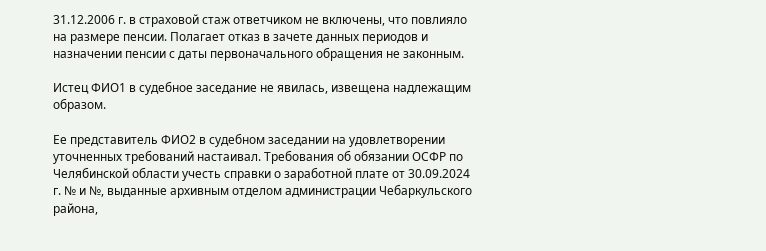31.12.2006 г. в страховой стаж ответчиком не включены, что повлияло на размере пенсии. Полагает отказ в зачете данных периодов и назначении пенсии с даты первоначального обращения не законным.

Истец ФИО1 в судебное заседание не явилась, извещена надлежащим образом.

Ее представитель ФИО2 в судебном заседании на удовлетворении уточненных требований настаивал. Требования об обязании ОСФР по Челябинской области учесть справки о заработной плате от 30.09.2024 г. № и №, выданные архивным отделом администрации Чебаркульского района,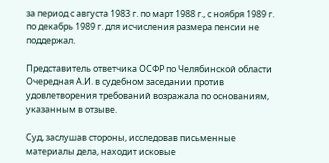за период с августа 1983 г. по март 1988 г., с ноября 1989 г. по декабрь 1989 г. для исчисления размера пенсии не поддержал.

Представитель ответчика ОСФР по Челябинской области Очередная А.И. в судебном заседании против удовлетворения требований возражала по основаниям, указанным в отзыве.

Суд, заслушав стороны, исследовав письменные материалы дела, находит исковые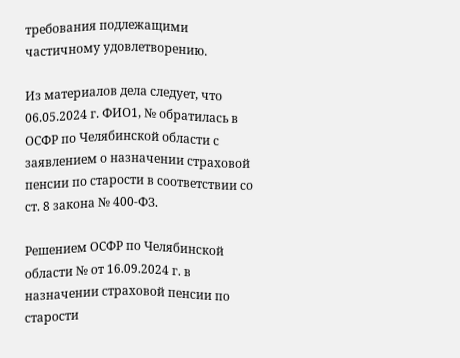требования подлежащими частичному удовлетворению.

Из материалов дела следует, что 06.05.2024 г. ФИО1, № обратилась в ОСФР по Челябинской области с заявлением о назначении страховой пенсии по старости в соответствии со ст. 8 закона № 400-ФЗ.

Решением ОСФР по Челябинской области № от 16.09.2024 г. в назначении страховой пенсии по старости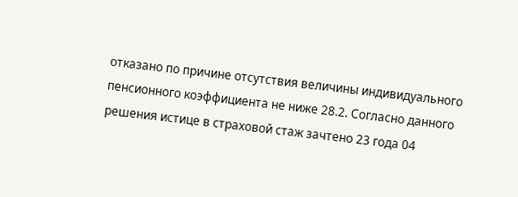отказано по причине отсутствия величины индивидуального пенсионного коэффициента не ниже 28.2. Согласно данного решения истице в страховой стаж зачтено 23 года 04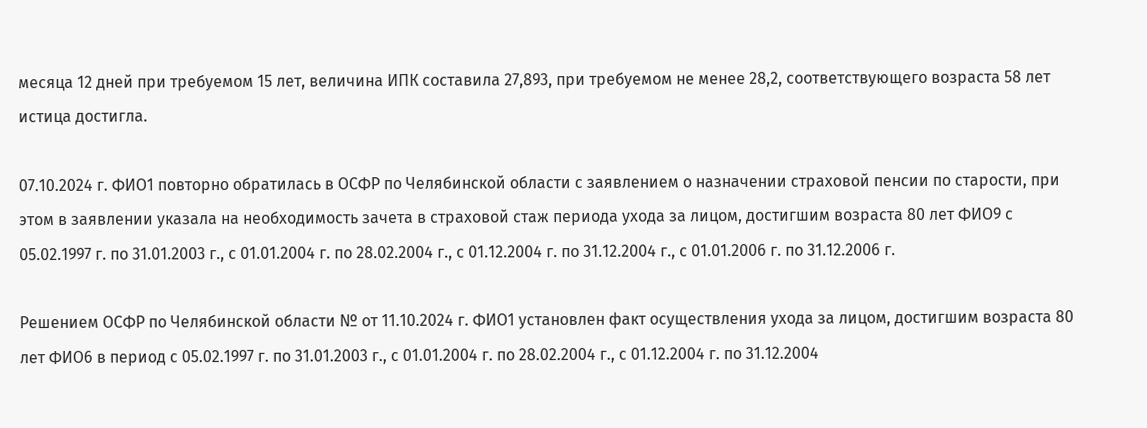месяца 12 дней при требуемом 15 лет, величина ИПК составила 27,893, при требуемом не менее 28,2, соответствующего возраста 58 лет истица достигла.

07.10.2024 г. ФИО1 повторно обратилась в ОСФР по Челябинской области с заявлением о назначении страховой пенсии по старости, при этом в заявлении указала на необходимость зачета в страховой стаж периода ухода за лицом, достигшим возраста 80 лет ФИО9 с 05.02.1997 г. по 31.01.2003 г., с 01.01.2004 г. по 28.02.2004 г., с 01.12.2004 г. по 31.12.2004 г., с 01.01.2006 г. по 31.12.2006 г.

Решением ОСФР по Челябинской области № от 11.10.2024 г. ФИО1 установлен факт осуществления ухода за лицом, достигшим возраста 80 лет ФИО6 в период с 05.02.1997 г. по 31.01.2003 г., с 01.01.2004 г. по 28.02.2004 г., с 01.12.2004 г. по 31.12.2004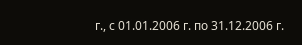г., с 01.01.2006 г. по 31.12.2006 г.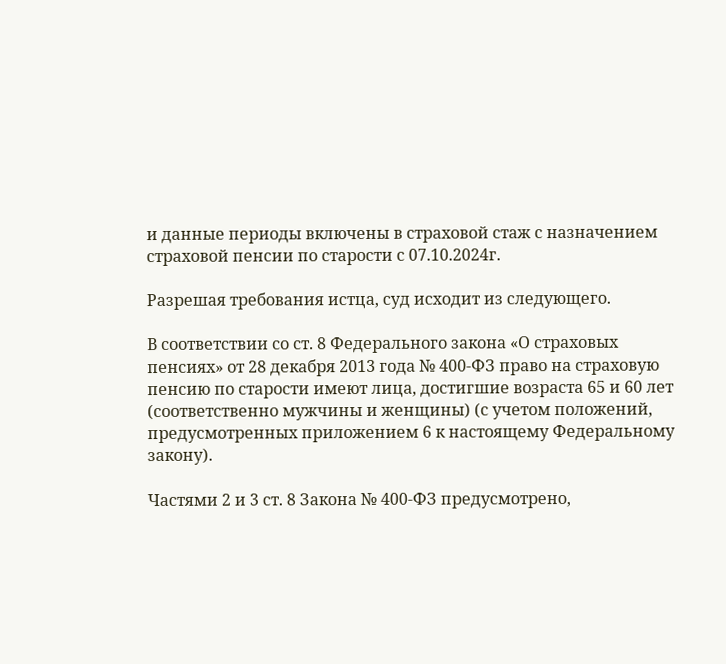и данные периоды включены в страховой стаж с назначением страховой пенсии по старости с 07.10.2024г.

Разрешая требования истца, суд исходит из следующего.

В соответствии со ст. 8 Федерального закона «О страховых пенсиях» от 28 декабря 2013 года № 400-ФЗ право на страховую пенсию по старости имеют лица, достигшие возраста 65 и 60 лет (соответственно мужчины и женщины) (с учетом положений, предусмотренных приложением 6 к настоящему Федеральному закону).

Частями 2 и 3 ст. 8 Закона № 400-ФЗ предусмотрено,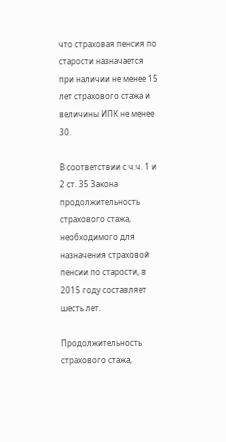что страховая пенсия по старости назначается при наличии не менее 15 лет страхового стажа и величины ИПК не менее 30.

В соответствии с ч.ч. 1 и 2 ст. 35 Закона продолжительность страхового стажа, необходимого для назначения страховой пенсии по старости, в 2015 году составляет шесть лет.

Продолжительность страхового стажа,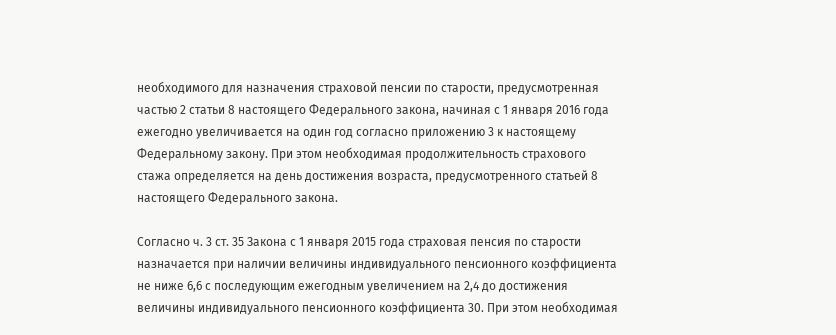необходимого для назначения страховой пенсии по старости, предусмотренная частью 2 статьи 8 настоящего Федерального закона, начиная с 1 января 2016 года ежегодно увеличивается на один год согласно приложению 3 к настоящему Федеральному закону. При этом необходимая продолжительность страхового стажа определяется на день достижения возраста, предусмотренного статьей 8 настоящего Федерального закона.

Согласно ч. 3 ст. 35 Закона с 1 января 2015 года страховая пенсия по старости назначается при наличии величины индивидуального пенсионного коэффициента не ниже 6,6 с последующим ежегодным увеличением на 2,4 до достижения величины индивидуального пенсионного коэффициента 30. При этом необходимая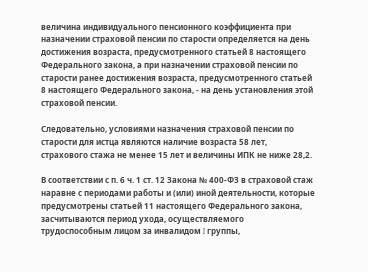величина индивидуального пенсионного коэффициента при назначении страховой пенсии по старости определяется на день достижения возраста, предусмотренного статьей 8 настоящего Федерального закона, а при назначении страховой пенсии по старости ранее достижения возраста, предусмотренного статьей 8 настоящего Федерального закона, - на день установления этой страховой пенсии.

Следовательно, условиями назначения страховой пенсии по старости для истца являются наличие возраста 58 лет, страхового стажа не менее 15 лет и величины ИПК не ниже 28,2.

В соответствии с п. 6 ч. 1 ст. 12 Закона № 400-ФЗ в страховой стаж наравне с периодами работы и (или) иной деятельности, которые предусмотрены статьей 11 настоящего Федерального закона, засчитываются период ухода, осуществляемого трудоспособным лицом за инвалидом I группы,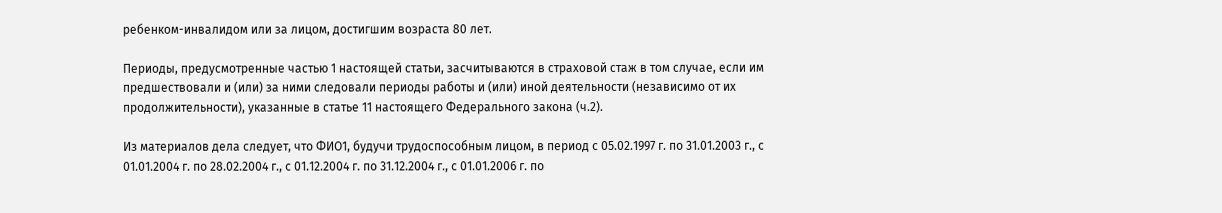ребенком-инвалидом или за лицом, достигшим возраста 80 лет.

Периоды, предусмотренные частью 1 настоящей статьи, засчитываются в страховой стаж в том случае, если им предшествовали и (или) за ними следовали периоды работы и (или) иной деятельности (независимо от их продолжительности), указанные в статье 11 настоящего Федерального закона (ч.2).

Из материалов дела следует, что ФИО1, будучи трудоспособным лицом, в период с 05.02.1997 г. по 31.01.2003 г., с 01.01.2004 г. по 28.02.2004 г., с 01.12.2004 г. по 31.12.2004 г., с 01.01.2006 г. по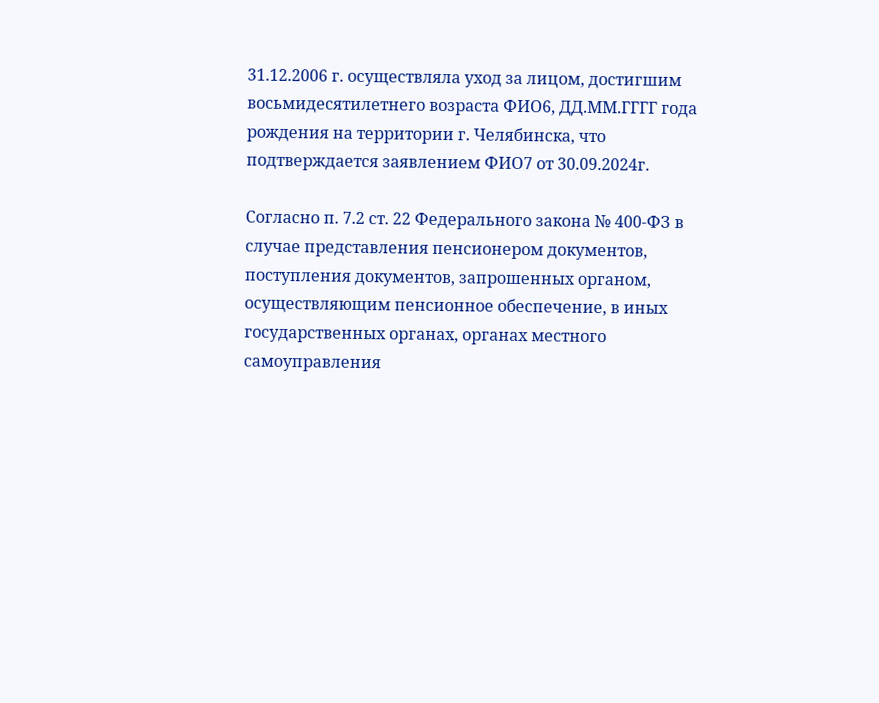31.12.2006 г. осуществляла уход за лицом, достигшим восьмидесятилетнего возраста ФИО6, ДД.ММ.ГГГГ года рождения на территории г. Челябинска, что подтверждается заявлением ФИО7 от 30.09.2024г.

Согласно п. 7.2 ст. 22 Федерального закона № 400-ФЗ в случае представления пенсионером документов, поступления документов, запрошенных органом, осуществляющим пенсионное обеспечение, в иных государственных органах, органах местного самоуправления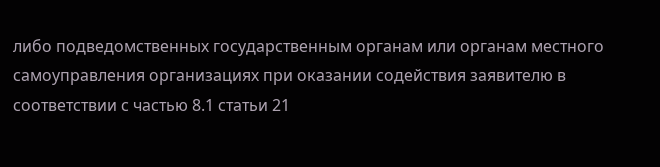либо подведомственных государственным органам или органам местного самоуправления организациях при оказании содействия заявителю в соответствии с частью 8.1 статьи 21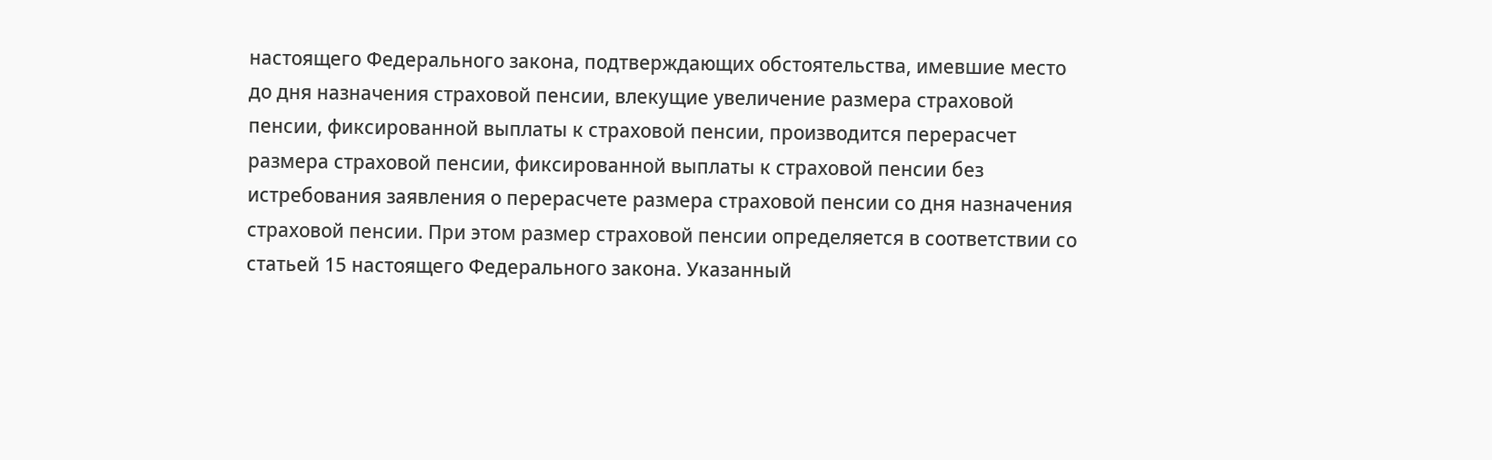настоящего Федерального закона, подтверждающих обстоятельства, имевшие место до дня назначения страховой пенсии, влекущие увеличение размера страховой пенсии, фиксированной выплаты к страховой пенсии, производится перерасчет размера страховой пенсии, фиксированной выплаты к страховой пенсии без истребования заявления о перерасчете размера страховой пенсии со дня назначения страховой пенсии. При этом размер страховой пенсии определяется в соответствии со статьей 15 настоящего Федерального закона. Указанный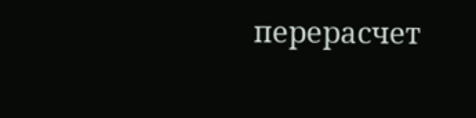перерасчет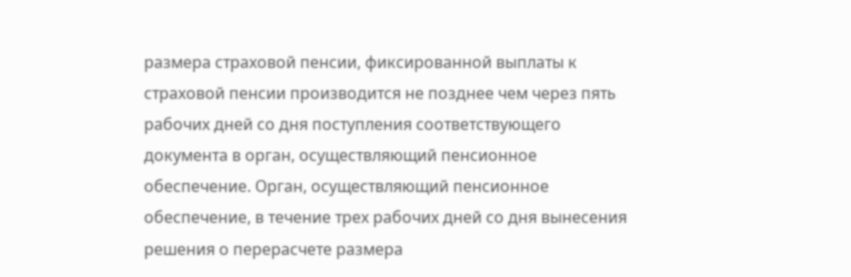размера страховой пенсии, фиксированной выплаты к страховой пенсии производится не позднее чем через пять рабочих дней со дня поступления соответствующего документа в орган, осуществляющий пенсионное обеспечение. Орган, осуществляющий пенсионное обеспечение, в течение трех рабочих дней со дня вынесения решения о перерасчете размера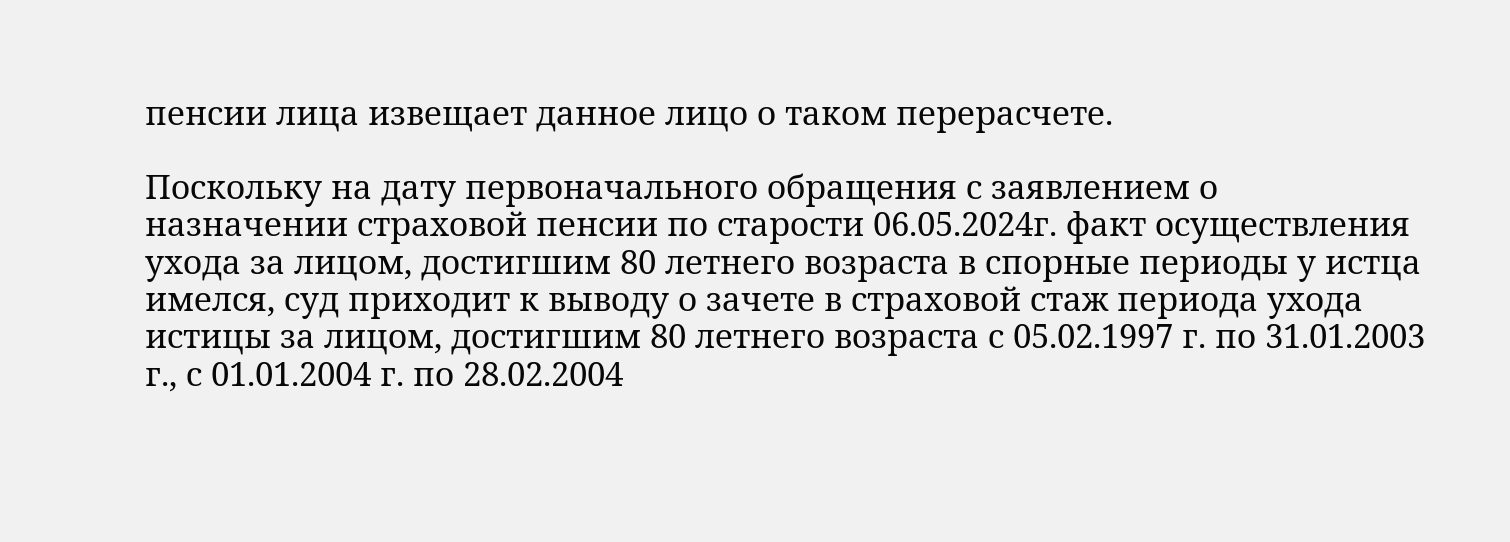пенсии лица извещает данное лицо о таком перерасчете.

Поскольку на дату первоначального обращения с заявлением о назначении страховой пенсии по старости 06.05.2024г. факт осуществления ухода за лицом, достигшим 80 летнего возраста в спорные периоды у истца имелся, суд приходит к выводу о зачете в страховой стаж периода ухода истицы за лицом, достигшим 80 летнего возраста с 05.02.1997 г. по 31.01.2003 г., с 01.01.2004 г. по 28.02.2004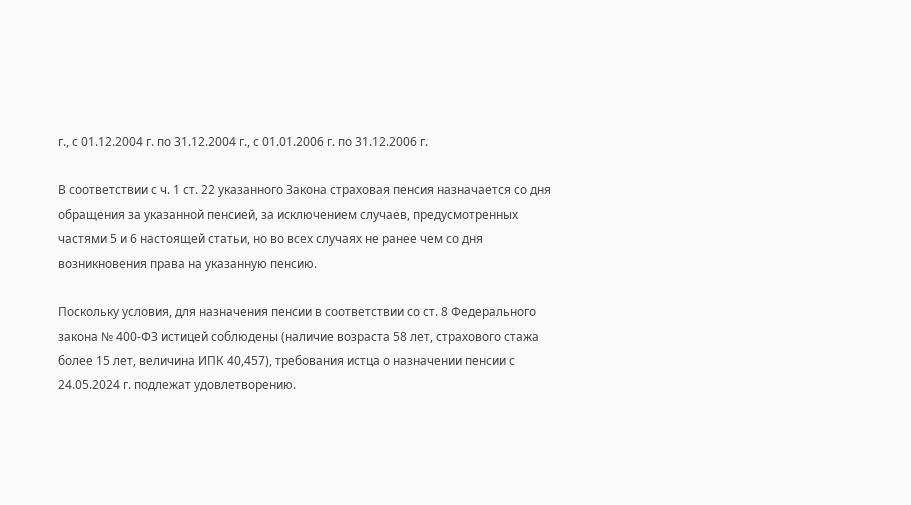г., с 01.12.2004 г. по 31.12.2004 г., с 01.01.2006 г. по 31.12.2006 г.

В соответствии с ч. 1 ст. 22 указанного Закона страховая пенсия назначается со дня обращения за указанной пенсией, за исключением случаев, предусмотренных частями 5 и 6 настоящей статьи, но во всех случаях не ранее чем со дня возникновения права на указанную пенсию.

Поскольку условия, для назначения пенсии в соответствии со ст. 8 Федерального закона № 400-ФЗ истицей соблюдены (наличие возраста 58 лет, страхового стажа более 15 лет, величина ИПК 40,457), требования истца о назначении пенсии с 24.05.2024 г. подлежат удовлетворению.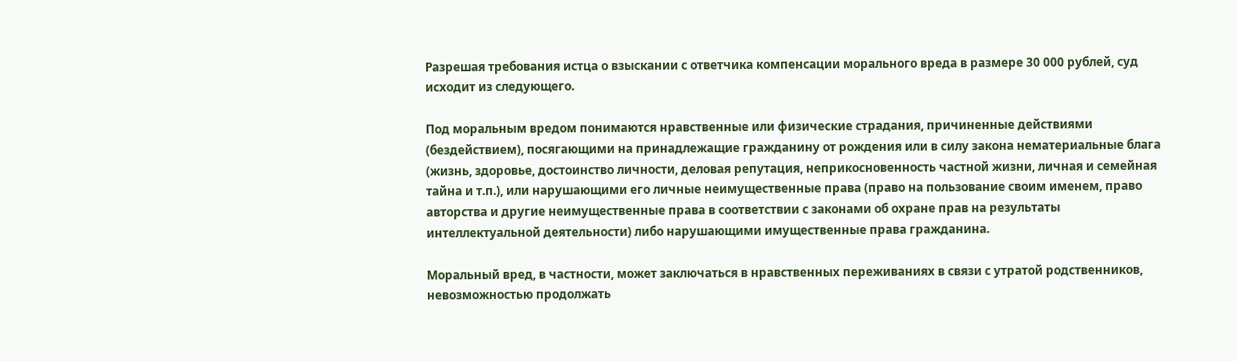Разрешая требования истца о взыскании с ответчика компенсации морального вреда в размере 30 000 рублей, суд исходит из следующего.

Под моральным вредом понимаются нравственные или физические страдания, причиненные действиями (бездействием), посягающими на принадлежащие гражданину от рождения или в силу закона нематериальные блага (жизнь, здоровье, достоинство личности, деловая репутация, неприкосновенность частной жизни, личная и семейная тайна и т.п.), или нарушающими его личные неимущественные права (право на пользование своим именем, право авторства и другие неимущественные права в соответствии с законами об охране прав на результаты интеллектуальной деятельности) либо нарушающими имущественные права гражданина.

Моральный вред, в частности, может заключаться в нравственных переживаниях в связи с утратой родственников, невозможностью продолжать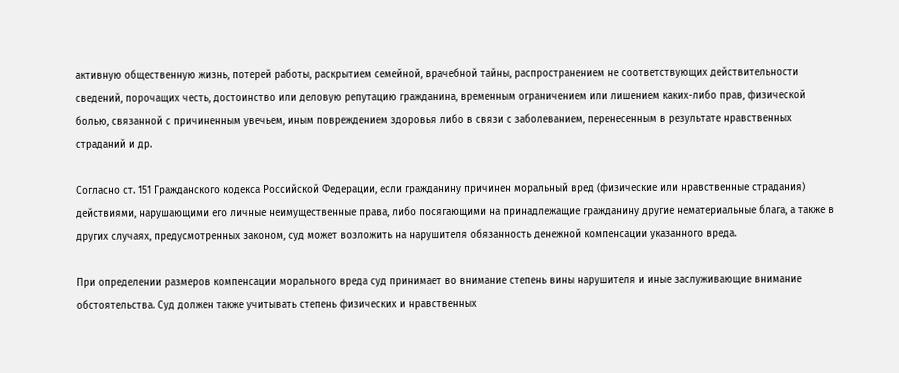активную общественную жизнь, потерей работы, раскрытием семейной, врачебной тайны, распространением не соответствующих действительности сведений, порочащих честь, достоинство или деловую репутацию гражданина, временным ограничением или лишением каких-либо прав, физической болью, связанной с причиненным увечьем, иным повреждением здоровья либо в связи с заболеванием, перенесенным в результате нравственных страданий и др.

Согласно ст. 151 Гражданского кодекса Российской Федерации, если гражданину причинен моральный вред (физические или нравственные страдания) действиями, нарушающими его личные неимущественные права, либо посягающими на принадлежащие гражданину другие нематериальные блага, а также в других случаях, предусмотренных законом, суд может возложить на нарушителя обязанность денежной компенсации указанного вреда.

При определении размеров компенсации морального вреда суд принимает во внимание степень вины нарушителя и иные заслуживающие внимание обстоятельства. Суд должен также учитывать степень физических и нравственных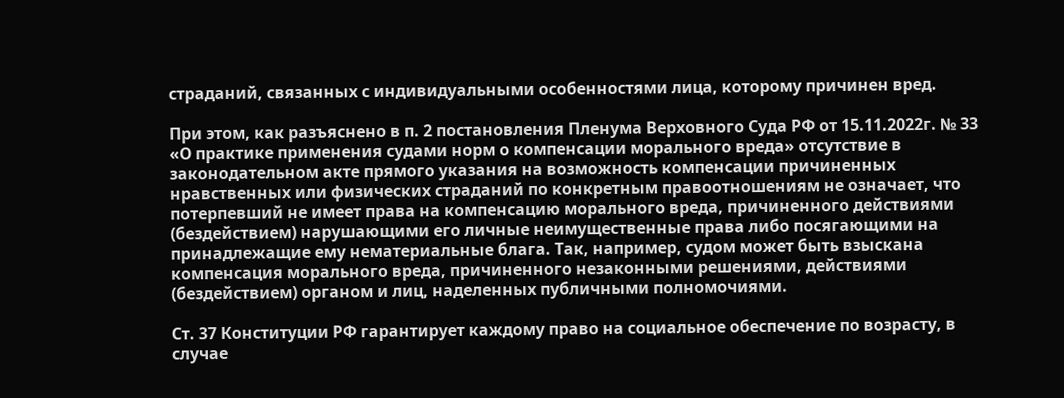страданий, связанных с индивидуальными особенностями лица, которому причинен вред.

При этом, как разъяснено в п. 2 постановления Пленума Верховного Суда РФ от 15.11.2022г. № 33 «О практике применения судами норм о компенсации морального вреда» отсутствие в законодательном акте прямого указания на возможность компенсации причиненных нравственных или физических страданий по конкретным правоотношениям не означает, что потерпевший не имеет права на компенсацию морального вреда, причиненного действиями (бездействием) нарушающими его личные неимущественные права либо посягающими на принадлежащие ему нематериальные блага. Так, например, судом может быть взыскана компенсация морального вреда, причиненного незаконными решениями, действиями (бездействием) органом и лиц, наделенных публичными полномочиями.

Ст. 37 Конституции РФ гарантирует каждому право на социальное обеспечение по возрасту, в случае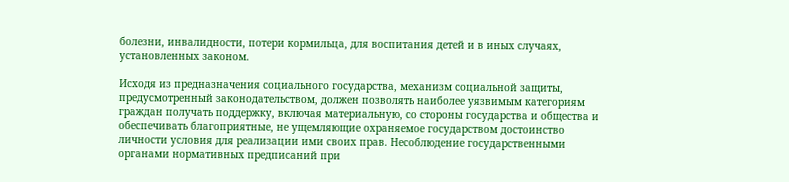болезни, инвалидности, потери кормильца, для воспитания детей и в иных случаях, установленных законом.

Исходя из предназначения социального государства, механизм социальной защиты, предусмотренный законодательством, должен позволять наиболее уязвимым категориям граждан получать поддержку, включая материальную, со стороны государства и общества и обеспечивать благоприятные, не ущемляющие охраняемое государством достоинство личности условия для реализации ими своих прав. Несоблюдение государственными органами нормативных предписаний при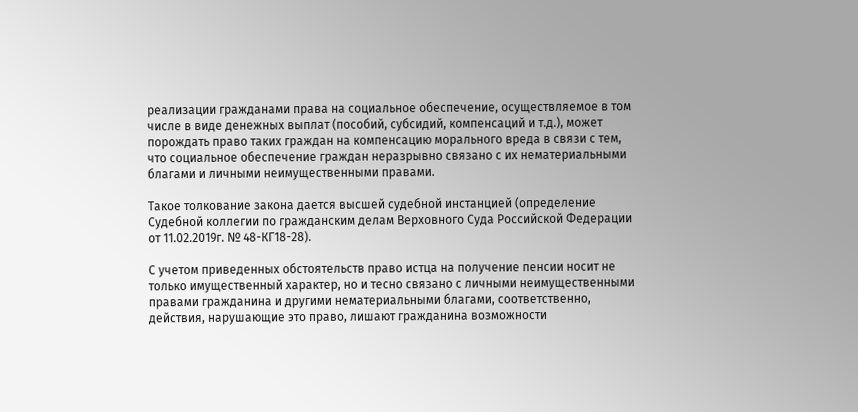реализации гражданами права на социальное обеспечение, осуществляемое в том числе в виде денежных выплат (пособий, субсидий, компенсаций и т.д.), может порождать право таких граждан на компенсацию морального вреда в связи с тем, что социальное обеспечение граждан неразрывно связано с их нематериальными благами и личными неимущественными правами.

Такое толкование закона дается высшей судебной инстанцией (определение Судебной коллегии по гражданским делам Верховного Суда Российской Федерации от 11.02.2019г. № 48-КГ18-28).

С учетом приведенных обстоятельств право истца на получение пенсии носит не только имущественный характер, но и тесно связано с личными неимущественными правами гражданина и другими нематериальными благами, соответственно, действия, нарушающие это право, лишают гражданина возможности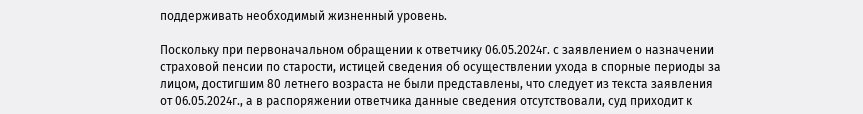поддерживать необходимый жизненный уровень.

Поскольку при первоначальном обращении к ответчику 06.05.2024г. с заявлением о назначении страховой пенсии по старости, истицей сведения об осуществлении ухода в спорные периоды за лицом, достигшим 80 летнего возраста не были представлены, что следует из текста заявления от 06.05.2024г., а в распоряжении ответчика данные сведения отсутствовали, суд приходит к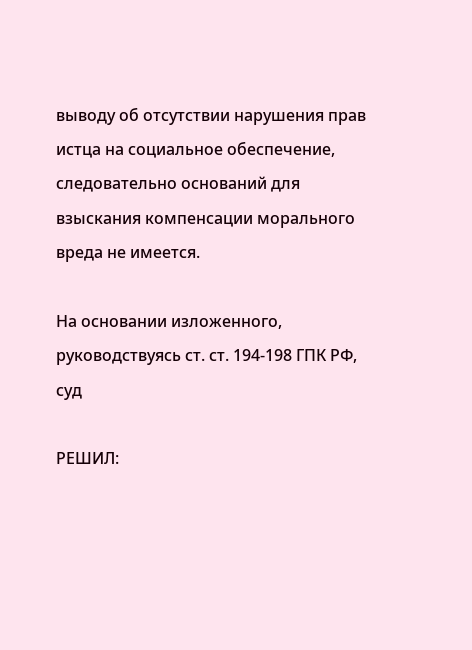выводу об отсутствии нарушения прав истца на социальное обеспечение, следовательно оснований для взыскания компенсации морального вреда не имеется.

На основании изложенного, руководствуясь ст. ст. 194-198 ГПК РФ, суд

РЕШИЛ: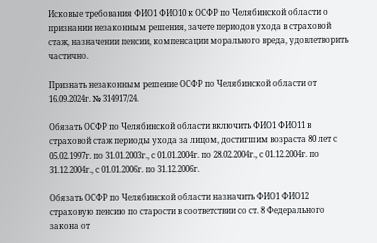Исковые требования ФИО1 ФИО10 к ОСФР по Челябинской области о признании незаконным решения, зачете периодов ухода в страховой стаж, назначении пенсии, компенсации морального вреда, удовлетворить частично.

Признать незаконным решение ОСФР по Челябинской области от 16.09.2024г. № 314917/24.

Обязать ОСФР по Челябинской области включить ФИО1 ФИО11 в страховой стаж периоды ухода за лицом, достигшим возраста 80 лет с 05.02.1997г. по 31.01.2003г., с 01.01.2004г. по 28.02.2004г., с 01.12.2004г. по 31.12.2004г., с 01.01.2006г. по 31.12.2006г.

Обязать ОСФР по Челябинской области назначить ФИО1 ФИО12 страховую пенсию по старости в соответствии со ст. 8 Федерального закона от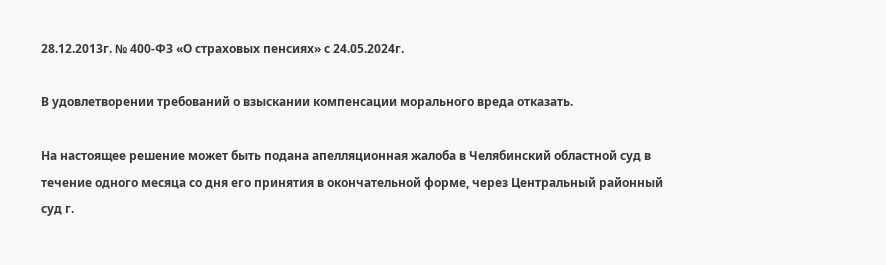28.12.2013г. № 400-ФЗ «О страховых пенсиях» с 24.05.2024г.

В удовлетворении требований о взыскании компенсации морального вреда отказать.

На настоящее решение может быть подана апелляционная жалоба в Челябинский областной суд в течение одного месяца со дня его принятия в окончательной форме, через Центральный районный суд г.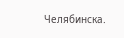Челябинска.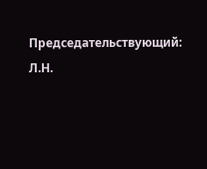Председательствующий: Л.Н.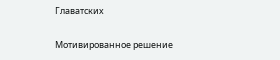Главатских

Мотивированное решение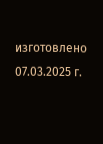изготовлено 07.03.2025 г.